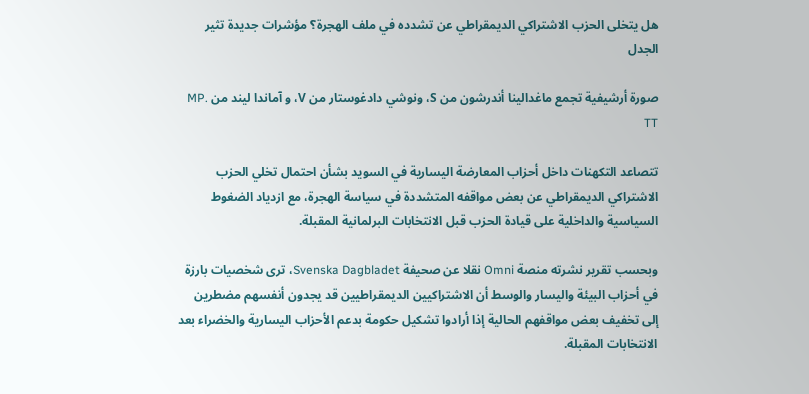هل يتخلى الحزب الاشتراكي الديمقراطي عن تشدده في ملف الهجرة؟ مؤشرات جديدة تثير الجدل

صورة أرشيفية تجمع ماغدالينا أندرشون من S، ونوشي دادغوستار من V، و آماندا ليند من MP. TT

تتصاعد التكهنات داخل أحزاب المعارضة اليسارية في السويد بشأن احتمال تخلي الحزب الاشتراكي الديمقراطي عن بعض مواقفه المتشددة في سياسة الهجرة، مع ازدياد الضغوط السياسية والداخلية على قيادة الحزب قبل الانتخابات البرلمانية المقبلة.

وبحسب تقرير نشرته منصة Omni نقلا عن صحيفة Svenska Dagbladet، ترى شخصيات بارزة في أحزاب البيئة واليسار والوسط أن الاشتراكيين الديمقراطيين قد يجدون أنفسهم مضطرين إلى تخفيف بعض مواقفهم الحالية إذا أرادوا تشكيل حكومة بدعم الأحزاب اليسارية والخضراء بعد الانتخابات المقبلة.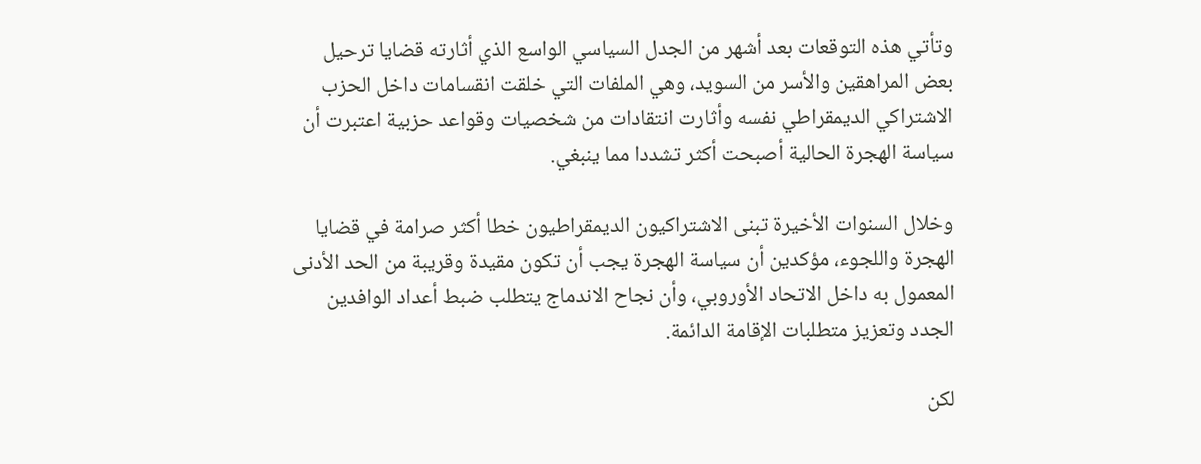وتأتي هذه التوقعات بعد أشهر من الجدل السياسي الواسع الذي أثارته قضايا ترحيل بعض المراهقين والأسر من السويد، وهي الملفات التي خلقت انقسامات داخل الحزب الاشتراكي الديمقراطي نفسه وأثارت انتقادات من شخصيات وقواعد حزبية اعتبرت أن سياسة الهجرة الحالية أصبحت أكثر تشددا مما ينبغي.

وخلال السنوات الأخيرة تبنى الاشتراكيون الديمقراطيون خطا أكثر صرامة في قضايا الهجرة واللجوء، مؤكدين أن سياسة الهجرة يجب أن تكون مقيدة وقريبة من الحد الأدنى المعمول به داخل الاتحاد الأوروبي، وأن نجاح الاندماج يتطلب ضبط أعداد الوافدين الجدد وتعزيز متطلبات الإقامة الدائمة.

لكن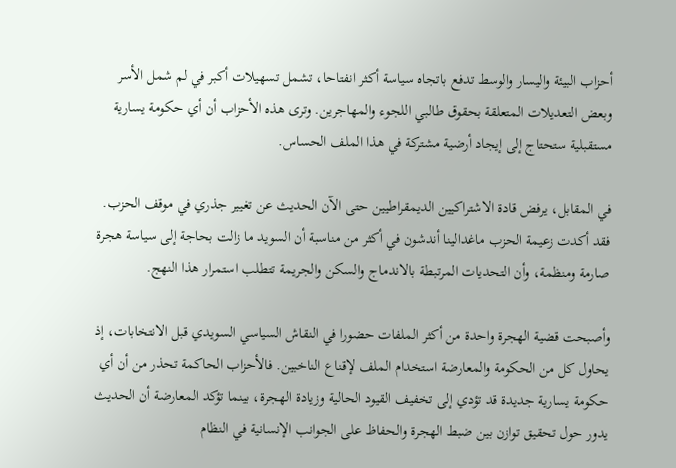أحزاب البيئة واليسار والوسط تدفع باتجاه سياسة أكثر انفتاحا، تشمل تسهيلات أكبر في لم شمل الأسر وبعض التعديلات المتعلقة بحقوق طالبي اللجوء والمهاجرين. وترى هذه الأحزاب أن أي حكومة يسارية مستقبلية ستحتاج إلى إيجاد أرضية مشتركة في هذا الملف الحساس.

في المقابل، يرفض قادة الاشتراكيين الديمقراطيين حتى الآن الحديث عن تغيير جذري في موقف الحزب. فقد أكدت زعيمة الحزب ماغدالينا أندشون في أكثر من مناسبة أن السويد ما زالت بحاجة إلى سياسة هجرة صارمة ومنظمة، وأن التحديات المرتبطة بالاندماج والسكن والجريمة تتطلب استمرار هذا النهج.

وأصبحت قضية الهجرة واحدة من أكثر الملفات حضورا في النقاش السياسي السويدي قبل الانتخابات، إذ يحاول كل من الحكومة والمعارضة استخدام الملف لإقناع الناخبين. فالأحزاب الحاكمة تحذر من أن أي حكومة يسارية جديدة قد تؤدي إلى تخفيف القيود الحالية وزيادة الهجرة، بينما تؤكد المعارضة أن الحديث يدور حول تحقيق توازن بين ضبط الهجرة والحفاظ على الجوانب الإنسانية في النظام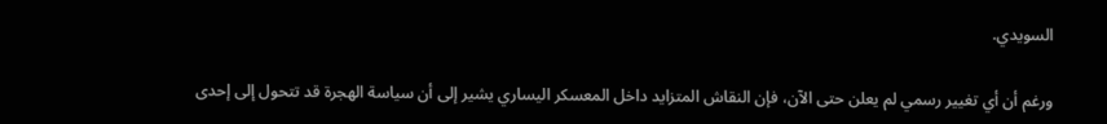السويدي.

ورغم أن أي تغيير رسمي لم يعلن حتى الآن، فإن النقاش المتزايد داخل المعسكر اليساري يشير إلى أن سياسة الهجرة قد تتحول إلى إحدى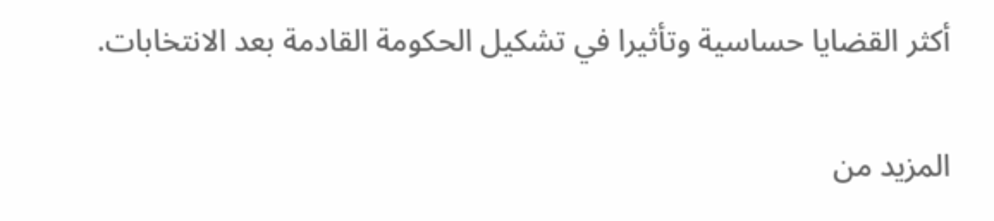أكثر القضايا حساسية وتأثيرا في تشكيل الحكومة القادمة بعد الانتخابات.

المزيد من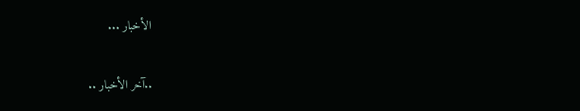الأخبار ...

..آخر الأخبار ..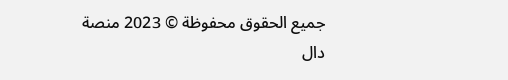جميع الحقوق محفوظة © 2023 منصة دال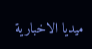ميديا الاخبارية